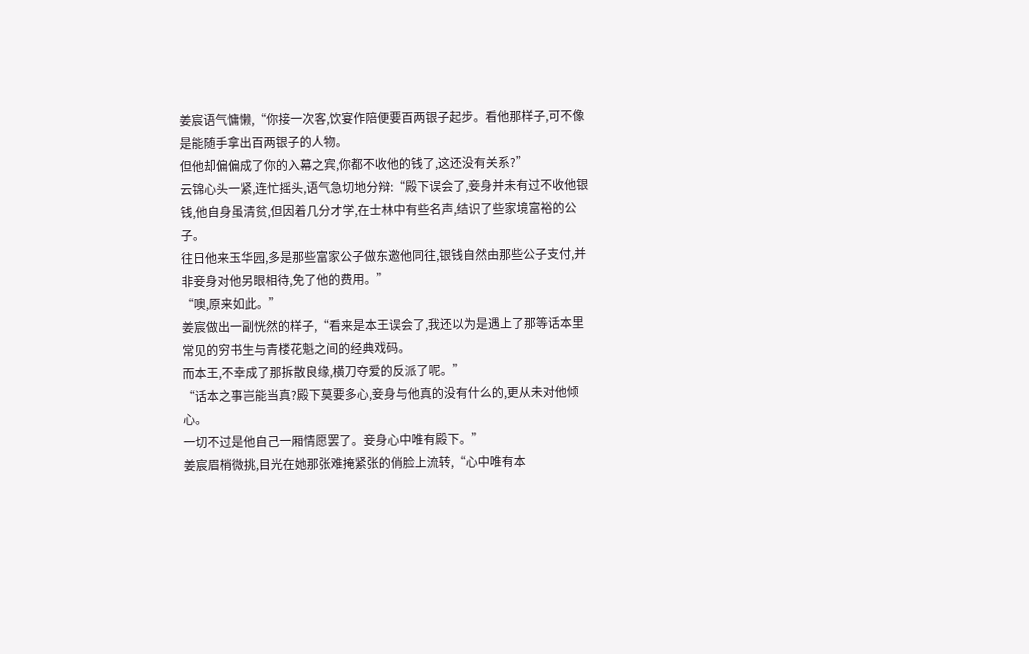姜宸语气慵懒,“你接一次客,饮宴作陪便要百两银子起步。看他那样子,可不像是能随手拿出百两银子的人物。
但他却偏偏成了你的入幕之宾,你都不收他的钱了,这还没有关系?”
云锦心头一紧,连忙摇头,语气急切地分辩:“殿下误会了,妾身并未有过不收他银钱,他自身虽清贫,但因着几分才学,在士林中有些名声,结识了些家境富裕的公子。
往日他来玉华园,多是那些富家公子做东邀他同往,银钱自然由那些公子支付,并非妾身对他另眼相待,免了他的费用。”
“噢,原来如此。”
姜宸做出一副恍然的样子,“看来是本王误会了,我还以为是遇上了那等话本里常见的穷书生与青楼花魁之间的经典戏码。
而本王,不幸成了那拆散良缘,横刀夺爱的反派了呢。”
“话本之事岂能当真?殿下莫要多心,妾身与他真的没有什么的,更从未对他倾心。
一切不过是他自己一厢情愿罢了。妾身心中唯有殿下。”
姜宸眉梢微挑,目光在她那张难掩紧张的俏脸上流转,“心中唯有本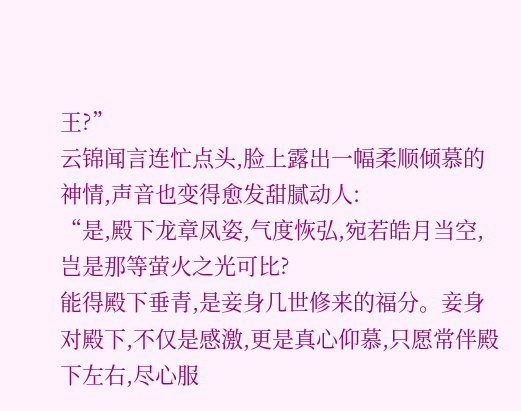王?”
云锦闻言连忙点头,脸上露出一幅柔顺倾慕的神情,声音也变得愈发甜腻动人:
“是,殿下龙章凤姿,气度恢弘,宛若皓月当空,岂是那等萤火之光可比?
能得殿下垂青,是妾身几世修来的福分。妾身对殿下,不仅是感激,更是真心仰慕,只愿常伴殿下左右,尽心服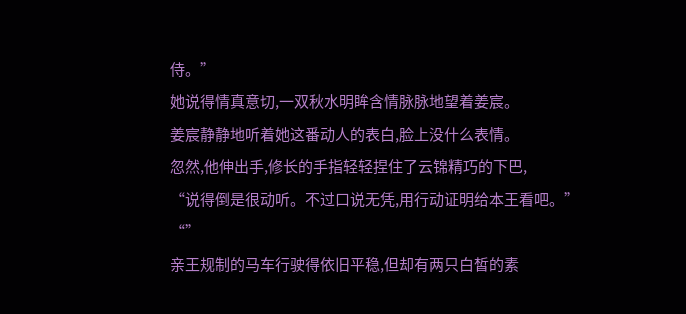侍。”
她说得情真意切,一双秋水明眸含情脉脉地望着姜宸。
姜宸静静地听着她这番动人的表白,脸上没什么表情。
忽然,他伸出手,修长的手指轻轻捏住了云锦精巧的下巴,
“说得倒是很动听。不过口说无凭,用行动证明给本王看吧。”
“”
亲王规制的马车行驶得依旧平稳,但却有两只白皙的素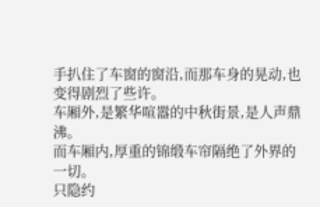手扒住了车窗的窗沿,而那车身的晃动,也变得剧烈了些许。
车厢外,是繁华喧嚣的中秋街景,是人声鼎沸。
而车厢内,厚重的锦缎车帘隔绝了外界的一切。
只隐约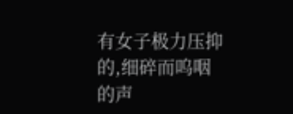有女子极力压抑的,细碎而呜咽的声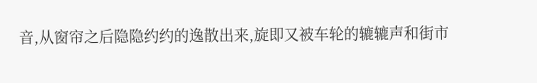音,从窗帘之后隐隐约约的逸散出来,旋即又被车轮的辘辘声和街市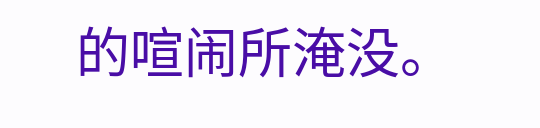的喧闹所淹没。